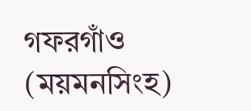গফরগাঁও (ময়মনসিংহ)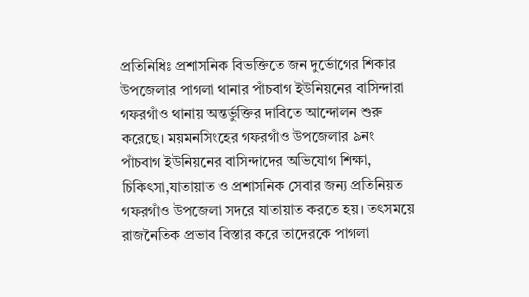প্রতিনিধিঃ প্রশাসনিক বিভক্তিতে জন দুর্ভোগের শিকার উপজেলার পাগলা থানার পাঁচবাগ ইউনিয়নের বাসিন্দারা গফরগাঁও থানায় অন্তর্ভুক্তির দাবিতে আন্দোলন শুরু করেছে। ময়মনসিংহের গফরগাঁও উপজেলার ৯নং পাঁচবাগ ইউনিয়নের বাসিন্দাদের অভিযোগ শিক্ষা, চিকিৎসা,যাতায়াত ও প্রশাসনিক সেবার জন্য প্রতিনিয়ত গফরগাঁও উপজেলা সদরে যাতায়াত করতে হয়। তৎসময়ে রাজনৈতিক প্রভাব বিস্তার করে তাদেরকে পাগলা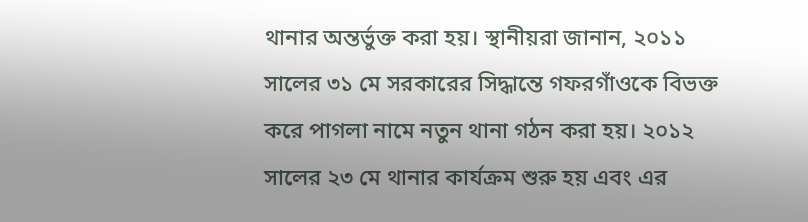থানার অন্তর্ভুক্ত করা হয়। স্থানীয়রা জানান, ২০১১ সালের ৩১ মে সরকারের সিদ্ধান্তে গফরগাঁওকে বিভক্ত করে পাগলা নামে নতুন থানা গঠন করা হয়। ২০১২ সালের ২৩ মে থানার কার্যক্রম শুরু হয় এবং এর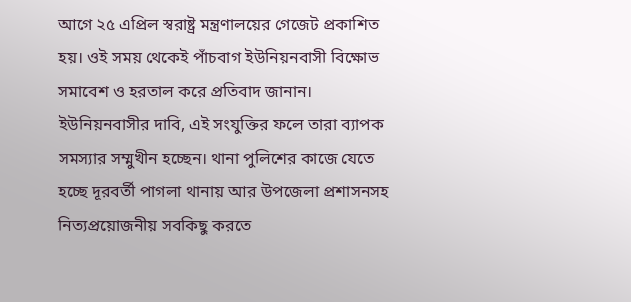আগে ২৫ এপ্রিল স্বরাষ্ট্র মন্ত্রণালয়ের গেজেট প্রকাশিত হয়। ওই সময় থেকেই পাঁচবাগ ইউনিয়নবাসী বিক্ষোভ সমাবেশ ও হরতাল করে প্রতিবাদ জানান। ইউনিয়নবাসীর দাবি, এই সংযুক্তির ফলে তারা ব্যাপক সমস্যার সম্মুখীন হচ্ছেন। থানা পুলিশের কাজে যেতে হচ্ছে দূরবর্তী পাগলা থানায় আর উপজেলা প্রশাসনসহ নিত্যপ্রয়োজনীয় সবকিছু করতে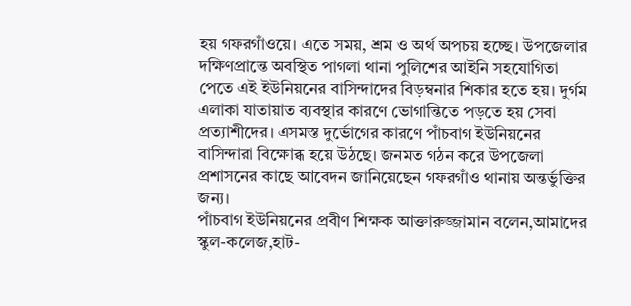হয় গফরগাঁওয়ে। এতে সময়, শ্রম ও অর্থ অপচয় হচ্ছে। উপজেলার দক্ষিণপ্রান্তে অবস্থিত পাগলা থানা পুলিশের আইনি সহযোগিতা পেতে এই ইউনিয়নের বাসিন্দাদের বিড়ম্বনার শিকার হতে হয়। দুর্গম এলাকা যাতায়াত ব্যবস্থার কারণে ভোগান্তিতে পড়তে হয় সেবা প্রত্যাশীদের। এসমস্ত দুর্ভোগের কারণে পাঁচবাগ ইউনিয়নের বাসিন্দারা বিক্ষোব্ধ হয়ে উঠছে। জনমত গঠন করে উপজেলা প্রশাসনের কাছে আবেদন জানিয়েছেন গফরগাঁও থানায় অন্তর্ভুক্তির জন্য।
পাঁচবাগ ইউনিয়নের প্রবীণ শিক্ষক আক্তারুজ্জামান বলেন,আমাদের স্কুল-কলেজ,হাট-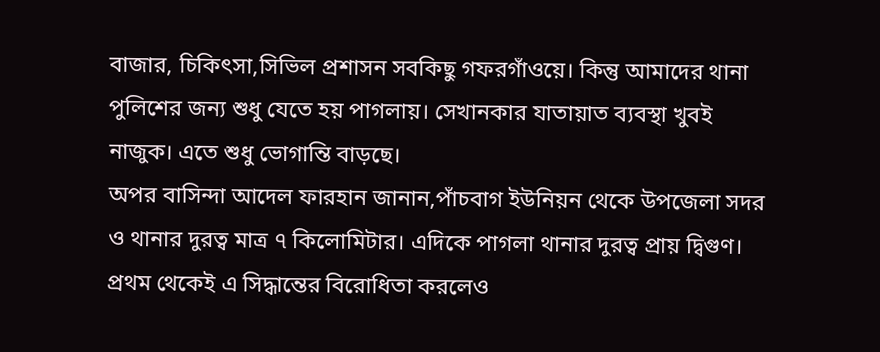বাজার, চিকিৎসা,সিভিল প্রশাসন সবকিছু গফরগাঁওয়ে। কিন্তু আমাদের থানা পুলিশের জন্য শুধু যেতে হয় পাগলায়। সেখানকার যাতায়াত ব্যবস্থা খুবই নাজুক। এতে শুধু ভোগান্তি বাড়ছে।
অপর বাসিন্দা আদেল ফারহান জানান,পাঁচবাগ ইউনিয়ন থেকে উপজেলা সদর ও থানার দুরত্ব মাত্র ৭ কিলোমিটার। এদিকে পাগলা থানার দুরত্ব প্রায় দ্বিগুণ।
প্রথম থেকেই এ সিদ্ধান্তের বিরোধিতা করলেও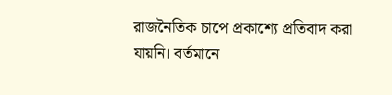রাজনৈতিক চাপে প্রকাশ্যে প্রতিবাদ করা যায়নি। বর্তমানে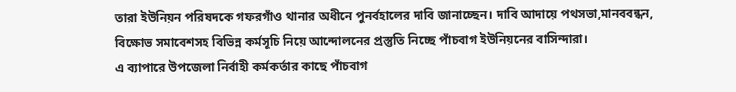তারা ইউনিয়ন পরিষদকে গফরগাঁও থানার অধীনে পুনর্বহালের দাবি জানাচ্ছেন। দাবি আদায়ে পথসভা,মানববন্ধন, বিক্ষোভ সমাবেশসহ বিভিন্ন কর্মসূচি নিয়ে আন্দোলনের প্রস্তুতি নিচ্ছে পাঁচবাগ ইউনিয়নের বাসিন্দারা।
এ ব্যাপারে উপজেলা নির্বাহী কর্মকর্তার কাছে পাঁচবাগ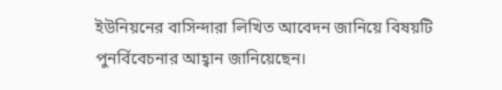ইউনিয়নের বাসিন্দারা লিখিত আবেদন জানিয়ে বিষয়টি পুনর্বিবেচনার আহ্বান জানিয়েছেন।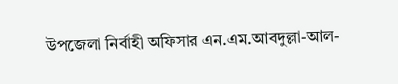উপজেলা নির্বাহী অফিসার এন.এম.আবদুল্লা-আল-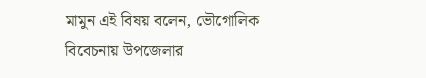মামুন এই বিষয় বলেন, ভৌগোলিক বিবেচনায় উপজেলার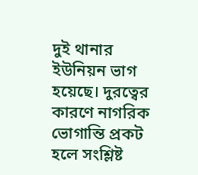দুই থানার ইউনিয়ন ভাগ হয়েছে। দুরত্বের কারণে নাগরিক ভোগান্তি প্রকট হলে সংশ্লিষ্ট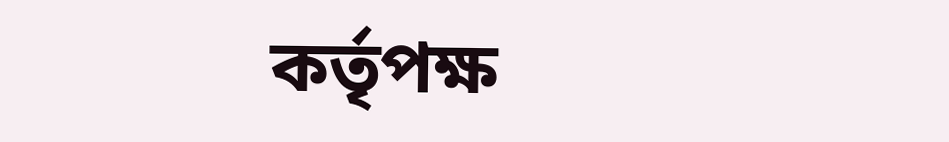কর্তৃপক্ষ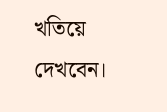খতিয়ে দেখবেন।